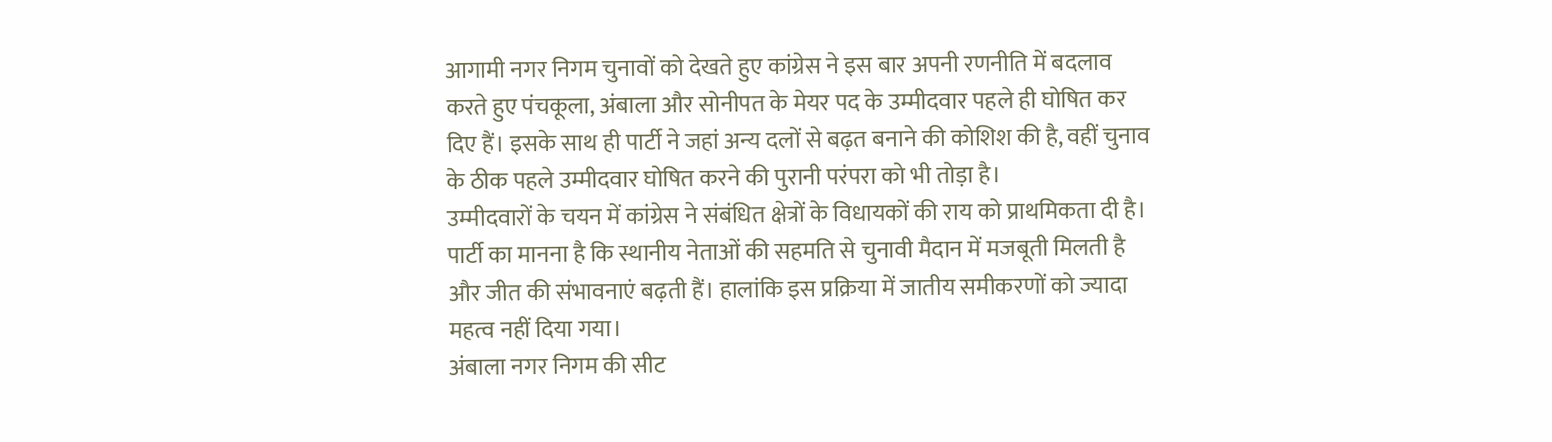आगामी नगर निगम चुनावों को देखते हुए कांग्रेस ने इस बार अपनी रणनीति में बदलाव करते हुए पंचकूला, अंबाला और सोनीपत के मेयर पद के उम्मीदवार पहले ही घोषित कर दिए हैं। इसके साथ ही पार्टी ने जहां अन्य दलों से बढ़त बनाने की कोशिश की है, वहीं चुनाव के ठीक पहले उम्मीदवार घोषित करने की पुरानी परंपरा को भी तोड़ा है।
उम्मीदवारों के चयन में कांग्रेस ने संबंधित क्षेत्रों के विधायकों की राय को प्राथमिकता दी है। पार्टी का मानना है कि स्थानीय नेताओं की सहमति से चुनावी मैदान में मजबूती मिलती है और जीत की संभावनाएं बढ़ती हैं। हालांकि इस प्रक्रिया में जातीय समीकरणों को ज्यादा महत्व नहीं दिया गया।
अंबाला नगर निगम की सीट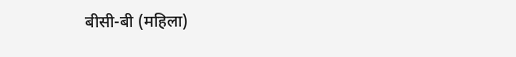बीसी-बी (महिला)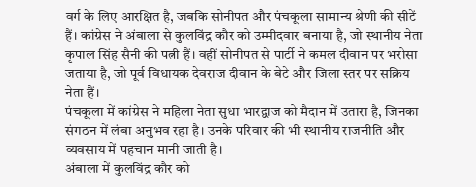वर्ग के लिए आरक्षित है, जबकि सोनीपत और पंचकूला सामान्य श्रेणी की सीटें हैं। कांग्रेस ने अंबाला से कुलविंद्र कौर को उम्मीदवार बनाया है, जो स्थानीय नेता कृपाल सिंह सैनी की पत्नी हैं। वहीं सोनीपत से पार्टी ने कमल दीवान पर भरोसा जताया है, जो पूर्व विधायक देवराज दीवान के बेटे और जिला स्तर पर सक्रिय नेता हैं।
पंचकूला में कांग्रेस ने महिला नेता सुधा भारद्वाज को मैदान में उतारा है, जिनका संगठन में लंबा अनुभव रहा है। उनके परिवार की भी स्थानीय राजनीति और व्यवसाय में पहचान मानी जाती है।
अंबाला में कुलविंद्र कौर को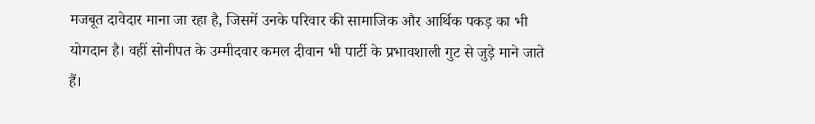मजबूत दावेदार माना जा रहा है, जिसमें उनके परिवार की सामाजिक और आर्थिक पकड़ का भी योगदान है। वहीं सोनीपत के उम्मीदवार कमल दीवान भी पार्टी के प्रभावशाली गुट से जुड़े माने जाते हैं।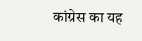कांग्रेस का यह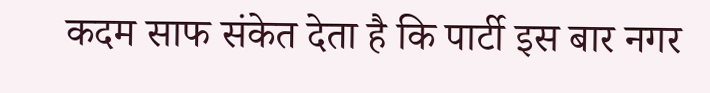कदम साफ संकेत देता है कि पार्टी इस बार नगर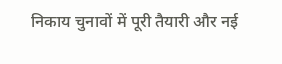निकाय चुनावों में पूरी तैयारी और नई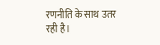रणनीति के साथ उतर रही है।